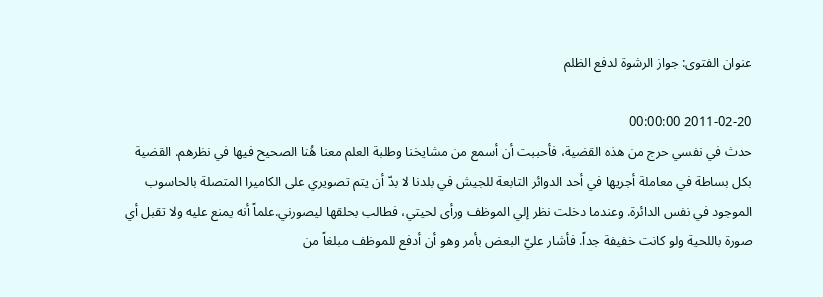عنوان الفتوى: جواز الرشوة لدفع الظلم

2011-02-20 00:00:00
حدث في نفسي حرج من هذه القضية، فأحببت أن أسمع من مشايخنا وطلبة العلم معنا هُنا الصحيح فيها في نظرهم. القضية بكل بساطة في معاملة أجريها في أحد الدوائر التابعة للجيش في بلدنا لا بدّ أن يتم تصويري على الكاميرا المتصلة بالحاسوب الموجود في نفس الدائرة. وعندما دخلت نظر إلي الموظف ورأى لحيتي، فطالب بحلقها ليصورني.علماً أنه يمنع عليه ولا تقبل أي صورة باللحية ولو كانت خفيفة جداً. فأشار عليّ البعض بأمر وهو أن أدفع للموظف مبلغاً من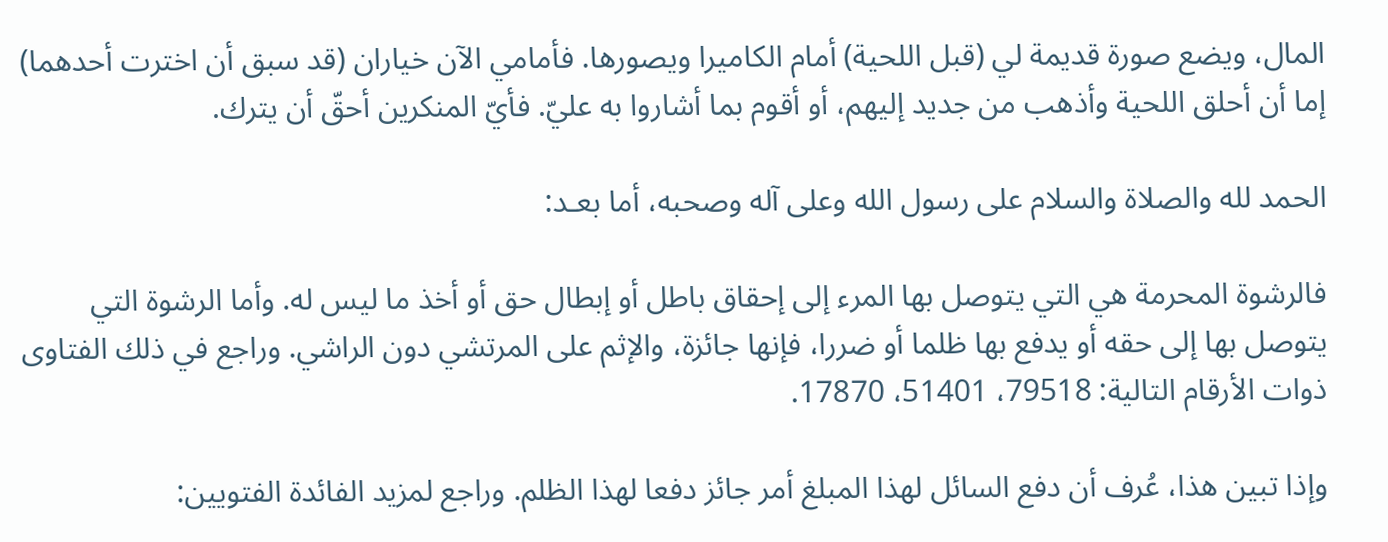المال، ويضع صورة قديمة لي (قبل اللحية) أمام الكاميرا ويصورها. فأمامي الآن خياران (قد سبق أن اخترت أحدهما) إما أن أحلق اللحية وأذهب من جديد إليهم، أو أقوم بما أشاروا به عليّ. فأيّ المنكرين أحقّ أن يترك.

الحمد لله والصلاة والسلام على رسول الله وعلى آله وصحبه، أما بعـد:

فالرشوة المحرمة هي التي يتوصل بها المرء إلى إحقاق باطل أو إبطال حق أو أخذ ما ليس له. وأما الرشوة التي يتوصل بها إلى حقه أو يدفع بها ظلما أو ضررا، فإنها جائزة، والإثم على المرتشي دون الراشي. وراجع في ذلك الفتاوى ذوات الأرقام التالية: 79518، 51401، 17870.

وإذا تبين هذا، عُرف أن دفع السائل لهذا المبلغ أمر جائز دفعا لهذا الظلم. وراجع لمزيد الفائدة الفتويين: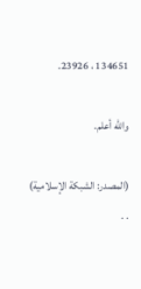134651 ، 23926.

والله أعلم.

(المصدر: الشبكة الإسلامية)
. .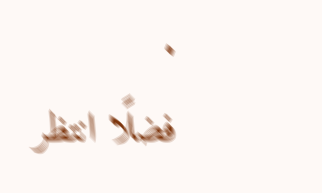.
فضلًا انتظر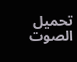تحميل الصوت